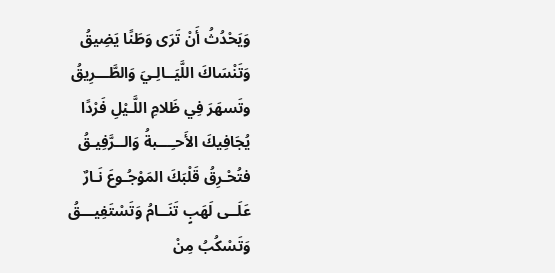وَيَحْدُثُ أَنْ تَرَى وَطَنًا يَضِيقُ
وَتَنْسَاكَ اللَّيَــالِـيَ وَالطَّـــرِيقُ
وتَسهَرَ فِي ظَلامِ اللَّـيْلِ فَرْدًا
يُجَافِيكَ الأَحـِـــبةُ وَالــرَّفِيـقُ
فتُحْـرِقُ قَلْبَكَ المَوْجُـوعَ نَـارٌ
عَلَــى لَهَبٍ تَنَــامُ وَتَسْتَفِيـــقُ
وَتَسْكُبُ مِنْ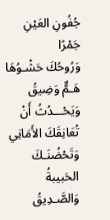جُفُونِ العَيْنِ جَمْرًا
وَرُوحُكَ حَشْـوُهَا هَـمٌّ وَضِيقُ
وَيَحْـــدُثُ أَنْ تُعَانِقَكَ الأَمَانِي
وَتَحْضُنَـكَ الحَبيبةُ وَالصَّـدِيقُ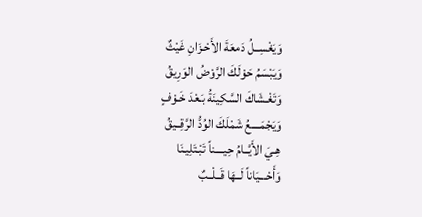وَيَغْسِــلُ دَمعَةَ الأَحْـزَانِ غَيْثٌ
وَيَبْسَمُ حَوْلَكَ الرَّوْضُ الوَرِيقُ
وَتَغْـشَاكَ السَّكِينَةُ بَـعْدَ خَـوْفٍ
وَيَجْمَــــعُ شَمْلَكَ الوُدُّ الرَّقِــيقُ
هِـيَ الأَيَّــامُ حِيــــناً تَبْـتَلِيـنَا
وَأَحْـــيَاناً لَــهَا قَــلْــبٌ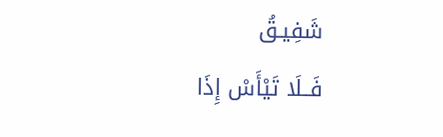شَفِيـقُ
فَــلَا تَيْأَسْ إِذَا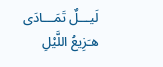لَيـــلٌ تَمَـــادَى
هـَزِيعُ اللَّيْلِ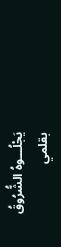يَجْلُـــوهُ الشُّرُوقُ
بقلمي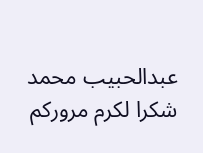عبدالحبيب محمد
شكرا لكرم مروركم